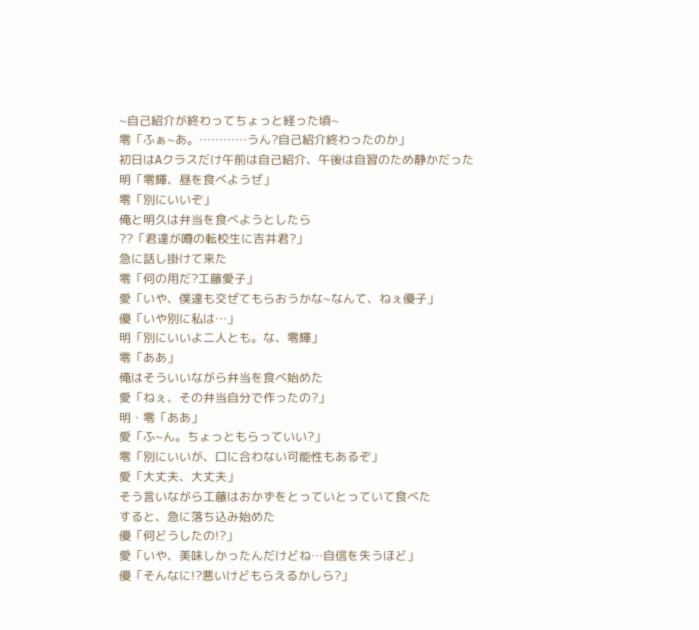~自己紹介が終わってちょっと経った頃~
零「ふぁ~あ。…………うん?自己紹介終わったのか」
初日はAクラスだけ午前は自己紹介、午後は自習のため静かだった
明「零輝、昼を食べようぜ」
零「別にいいぞ」
俺と明久は弁当を食べようとしたら
??「君達が噂の転校生に吉井君?」
急に話し掛けて来た
零「何の用だ?工藤愛子」
愛「いや、僕達も交ぜてもらおうかな~なんて、ねぇ優子」
優「いや別に私は…」
明「別にいいよ二人とも。な、零輝」
零「ああ」
俺はそういいながら弁当を食べ始めた
愛「ねぇ、その弁当自分で作ったの?」
明・零「ああ」
愛「ふ~ん。ちょっともらっていい?」
零「別にいいが、口に合わない可能性もあるぞ」
愛「大丈夫、大丈夫」
そう言いながら工藤はおかずをとっていとっていて食べた
すると、急に落ち込み始めた
優「何どうしたの!?」
愛「いや、美味しかったんだけどね…自信を失うほど」
優「そんなに!?悪いけどもらえるかしら?」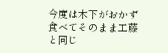今度は木下がおかず食べてそのまま工藤と同じ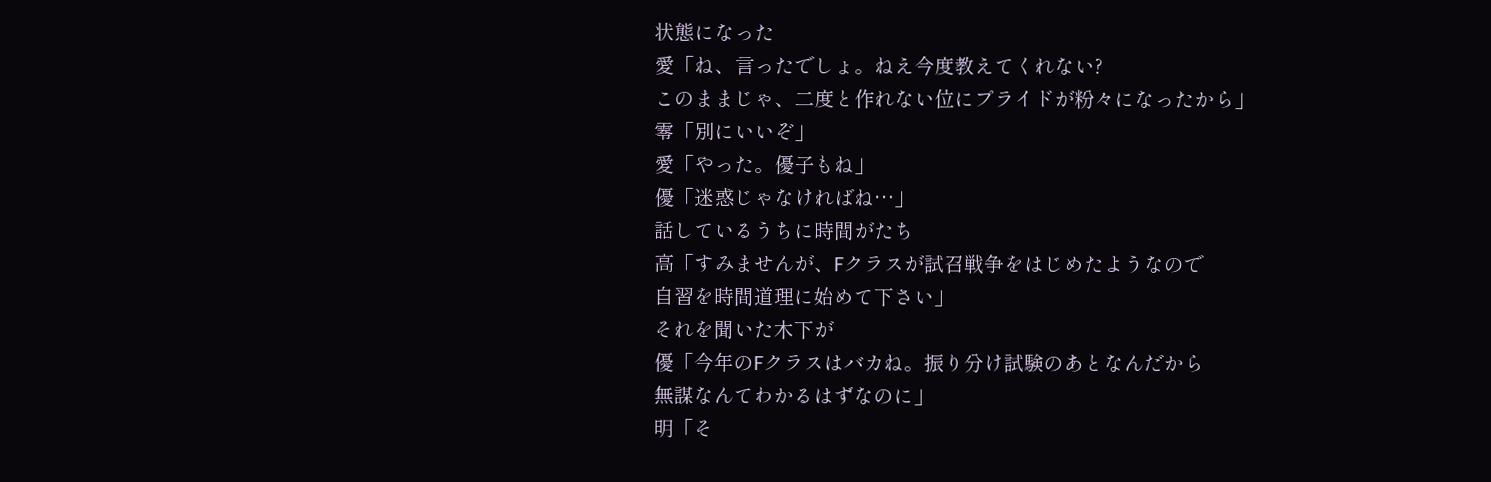状態になった
愛「ね、言ったでしょ。ねえ今度教えてくれない?
このままじゃ、二度と作れない位にプライドが粉々になったから」
零「別にいいぞ」
愛「やった。優子もね」
優「迷惑じゃなければね…」
話しているうちに時間がたち
高「すみませんが、Fクラスが試召戦争をはじめたようなので
自習を時間道理に始めて下さい」
それを聞いた木下が
優「今年のFクラスはバカね。振り分け試験のあとなんだから
無謀なんてわかるはずなのに」
明「そ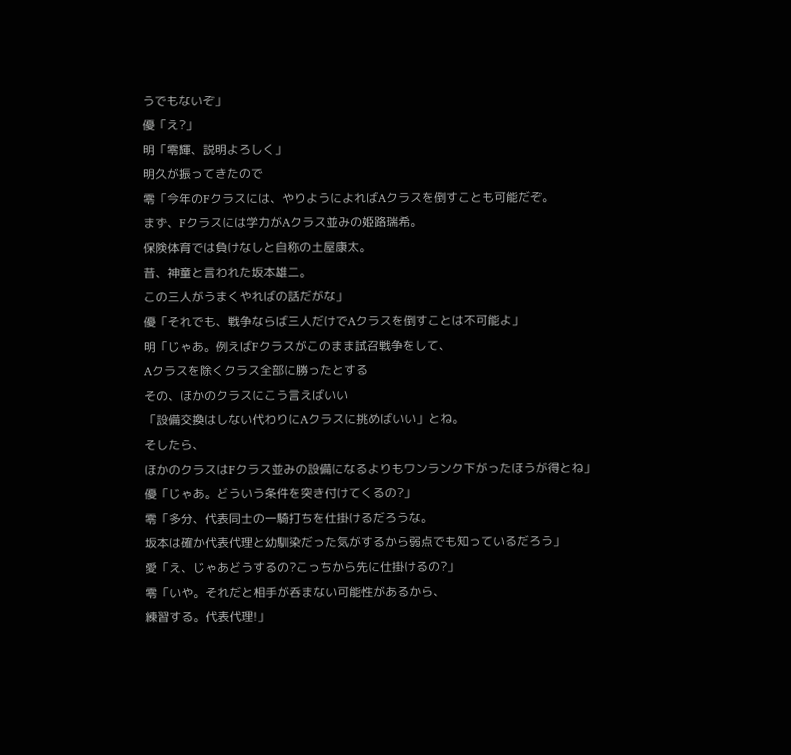うでもないぞ」
優「え?」
明「零輝、説明よろしく」
明久が振ってきたので
零「今年のFクラスには、やりようによればAクラスを倒すことも可能だぞ。
まず、Fクラスには学力がAクラス並みの姫路瑞希。
保険体育では負けなしと自称の土屋康太。
昔、神童と言われた坂本雄二。
この三人がうまくやればの話だがな」
優「それでも、戦争ならば三人だけでAクラスを倒すことは不可能よ」
明「じゃあ。例えばFクラスがこのまま試召戦争をして、
Aクラスを除くクラス全部に勝ったとする
その、ほかのクラスにこう言えばいい
「設備交換はしない代わりにAクラスに挑めばいい」とね。
そしたら、
ほかのクラスはFクラス並みの設備になるよりもワンランク下がったほうが得とね」
優「じゃあ。どういう条件を突き付けてくるの?」
零「多分、代表同士の一騎打ちを仕掛けるだろうな。
坂本は確か代表代理と幼馴染だった気がするから弱点でも知っているだろう」
愛「え、じゃあどうするの?こっちから先に仕掛けるの?」
零「いや。それだと相手が呑まない可能性があるから、
練習する。代表代理!」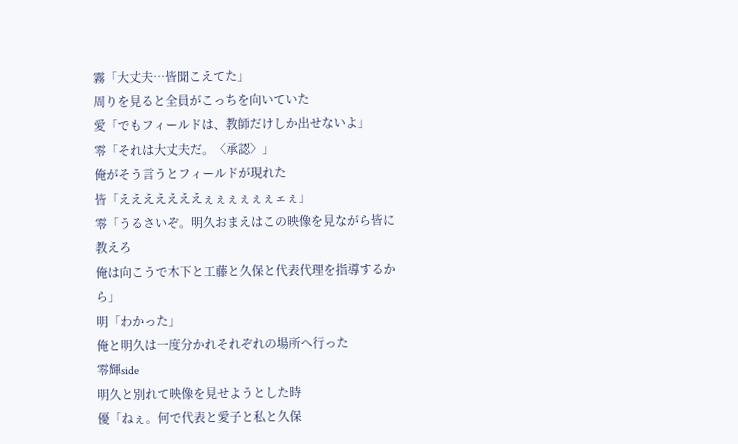霧「大丈夫…皆聞こえてた」
周りを見ると全員がこっちを向いていた
愛「でもフィールドは、教師だけしか出せないよ」
零「それは大丈夫だ。〈承認〉」
俺がそう言うとフィールドが現れた
皆「えええええええぇぇぇぇぇぇェぇ」
零「うるさいぞ。明久おまえはこの映像を見ながら皆に教えろ
俺は向こうで木下と工藤と久保と代表代理を指導するから」
明「わかった」
俺と明久は一度分かれそれぞれの場所へ行った
零輝side
明久と別れて映像を見せようとした時
優「ねぇ。何で代表と愛子と私と久保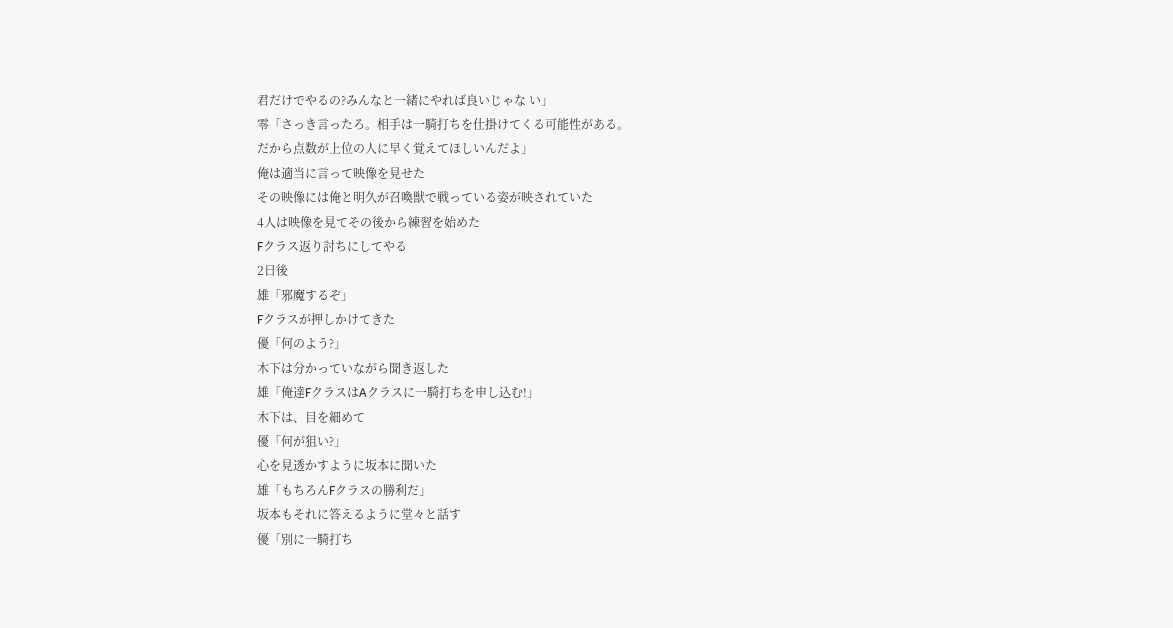君だけでやるの?みんなと一緒にやれば良いじゃな い」
零「さっき言ったろ。相手は一騎打ちを仕掛けてくる可能性がある。
だから点数が上位の人に早く覚えてほしいんだよ」
俺は適当に言って映像を見せた
その映像には俺と明久が召喚獣で戦っている姿が映されていた
4人は映像を見てその後から練習を始めた
Fクラス返り討ちにしてやる
2日後
雄「邪魔するぞ」
Fクラスが押しかけてきた
優「何のよう?」
木下は分かっていながら聞き返した
雄「俺達FクラスはAクラスに一騎打ちを申し込む!」
木下は、目を細めて
優「何が狙い?」
心を見透かすように坂本に聞いた
雄「もちろんFクラスの勝利だ」
坂本もそれに答えるように堂々と話す
優「別に一騎打ち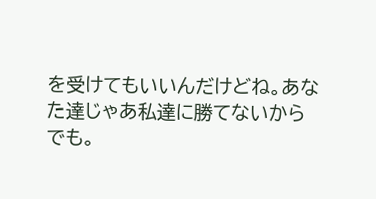を受けてもいいんだけどね。あなた達じゃあ私達に勝てないから
でも。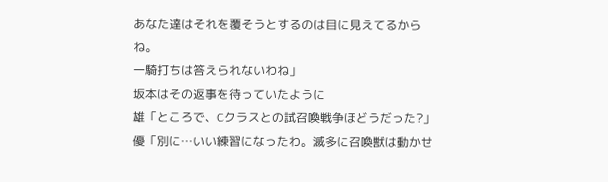あなた達はそれを覆そうとするのは目に見えてるからね。
一騎打ちは答えられないわね」
坂本はその返事を待っていたように
雄「ところで、Cクラスとの試召喚戦争ほどうだった?」
優「別に…いい練習になったわ。滅多に召喚獣は動かせ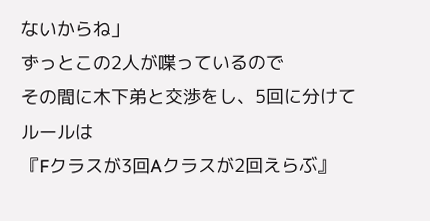ないからね」
ずっとこの2人が喋っているので
その間に木下弟と交渉をし、5回に分けてルールは
『Fクラスが3回Aクラスが2回えらぶ』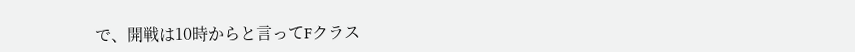で、開戦は10時からと言ってFクラス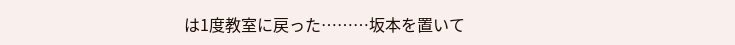は1度教室に戻った………坂本を置いて